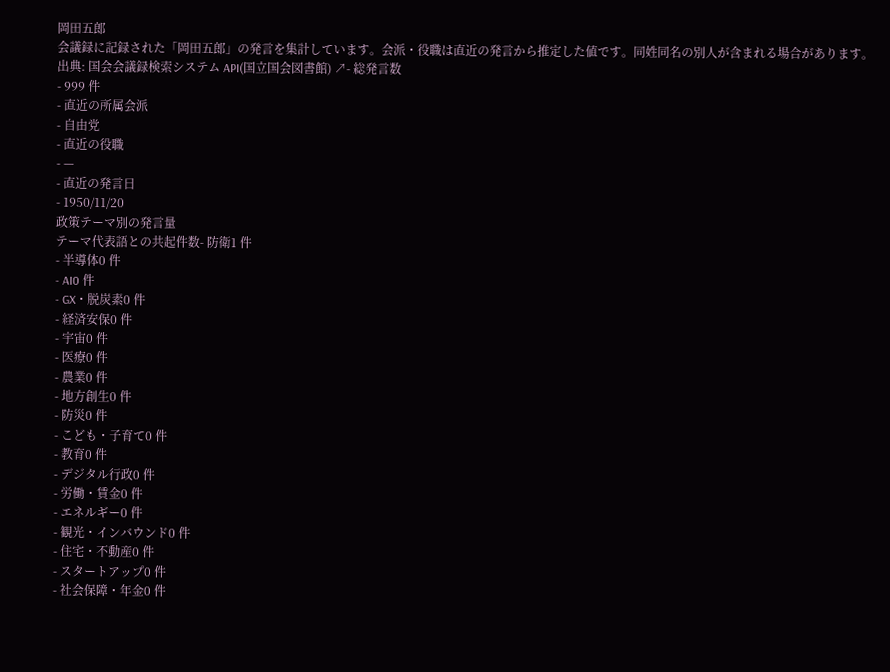岡田五郎
会議録に記録された「岡田五郎」の発言を集計しています。会派・役職は直近の発言から推定した値です。同姓同名の別人が含まれる場合があります。
出典: 国会会議録検索システム API(国立国会図書館) ↗- 総発言数
- 999 件
- 直近の所属会派
- 自由党
- 直近の役職
- —
- 直近の発言日
- 1950/11/20
政策テーマ別の発言量
テーマ代表語との共起件数- 防衛1 件
- 半導体0 件
- AI0 件
- GX・脱炭素0 件
- 経済安保0 件
- 宇宙0 件
- 医療0 件
- 農業0 件
- 地方創生0 件
- 防災0 件
- こども・子育て0 件
- 教育0 件
- デジタル行政0 件
- 労働・賃金0 件
- エネルギー0 件
- 観光・インバウンド0 件
- 住宅・不動産0 件
- スタートアップ0 件
- 社会保障・年金0 件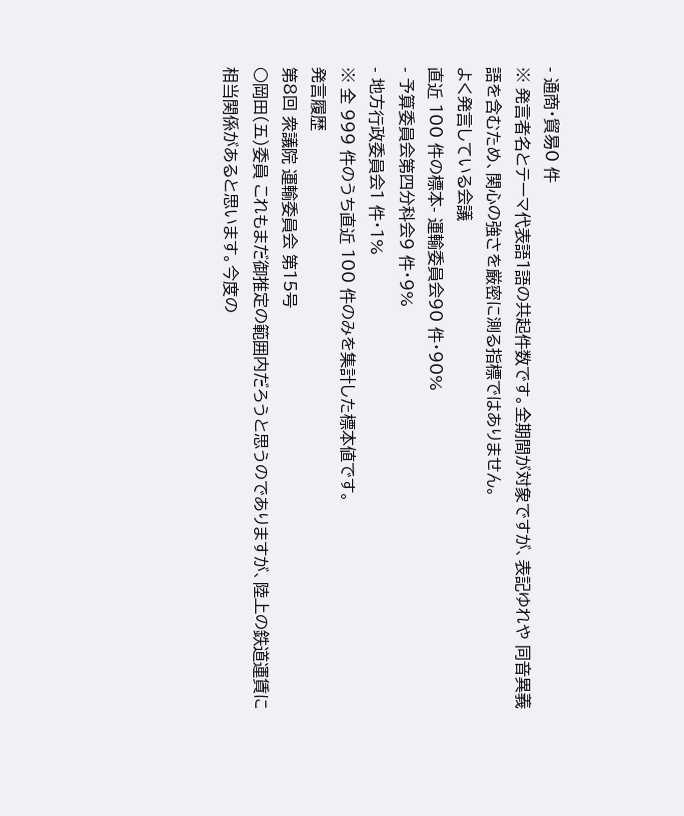- 通商・貿易0 件
※ 発言者名とテーマ代表語1語の共起件数です。全期間が対象ですが、表記ゆれや 同音異義語を含むため、関心の強さを厳密に測る指標ではありません。
よく発言している会議
直近 100 件の標本- 運輸委員会90 件・90%
- 予算委員会第四分科会9 件・9%
- 地方行政委員会1 件・1%
※ 全 999 件のうち直近 100 件のみを集計した標本値です。
発言履歴
第8回 衆議院 運輸委員会 第15号
○岡田(五)委員 これもまだ御推定の範囲内だろうと思うのでありますが、陸上の鉄道運賃に相当関係があると思います。今度の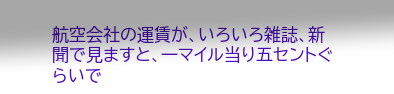航空会社の運賃が、いろいろ雑誌、新聞で見ますと、一マイル当り五セントぐらいで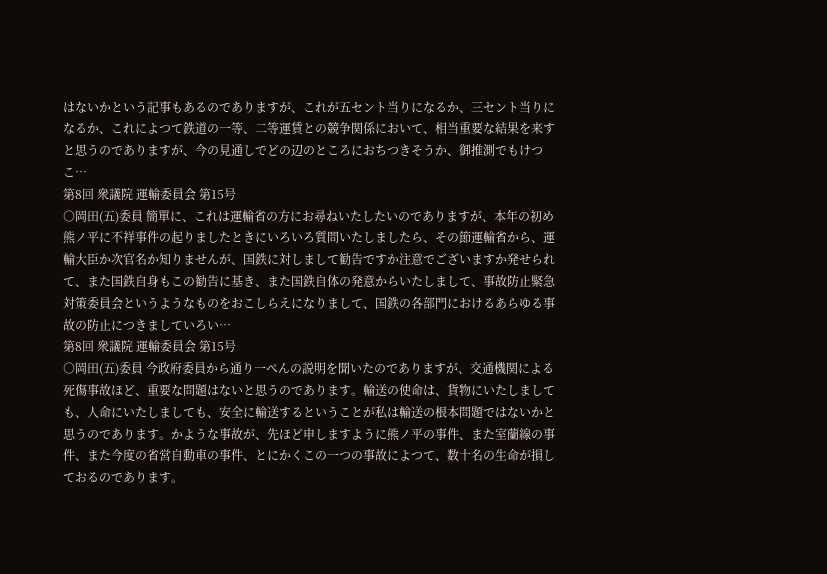はないかという記事もあるのでありますが、これが五セント当りになるか、三セント当りになるか、これによつて鉄道の一等、二等運賃との競争関係において、相当重要な結果を来すと思うのでありますが、今の見通しでどの辺のところにおちつきそうか、御推測でもけつこ…
第8回 衆議院 運輸委員会 第15号
○岡田(五)委員 簡單に、これは運輸省の方にお尋ねいたしたいのでありますが、本年の初め熊ノ平に不祥事件の起りましたときにいろいろ質問いたしましたら、その節運輸省から、運輸大臣か次官名か知りませんが、国鉄に対しまして勧告ですか注意でございますか発せられて、また国鉄自身もこの勧告に基き、また国鉄自体の発意からいたしまして、事故防止緊急対策委員会というようなものをおこしらえになりまして、国鉄の各部門におけるあらゆる事故の防止につきましていろい…
第8回 衆議院 運輸委員会 第15号
○岡田(五)委員 今政府委員から通り一ぺんの説明を聞いたのでありますが、交通機関による死傷事故ほど、重要な問題はないと思うのであります。輸送の使命は、貨物にいたしましても、人命にいたしましても、安全に輸送するということが私は輸送の根本問題ではないかと思うのであります。かような事故が、先ほど申しますように熊ノ平の事件、また室蘭線の事件、また今度の省営自動車の事件、とにかくこの一つの事故によつて、数十名の生命が損しておるのであります。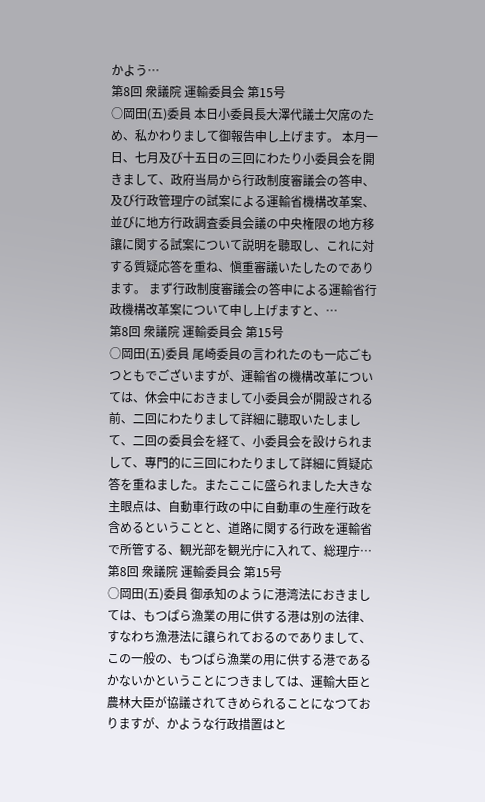かよう…
第8回 衆議院 運輸委員会 第15号
○岡田(五)委員 本日小委員長大澤代議士欠席のため、私かわりまして御報告申し上げます。 本月一日、七月及び十五日の三回にわたり小委員会を開きまして、政府当局から行政制度審議会の答申、及び行政管理庁の試案による運輸省機構改革案、並びに地方行政調査委員会議の中央権限の地方移讓に関する試案について説明を聽取し、これに対する質疑応答を重ね、愼重審議いたしたのであります。 まず行政制度審議会の答申による運輸省行政機構改革案について申し上げますと、…
第8回 衆議院 運輸委員会 第15号
○岡田(五)委員 尾崎委員の言われたのも一応ごもつともでございますが、運輸省の機構改革については、休会中におきまして小委員会が開設される前、二回にわたりまして詳細に聽取いたしまして、二回の委員会を経て、小委員会を設けられまして、專門的に三回にわたりまして詳細に質疑応答を重ねました。またここに盛られました大きな主眼点は、自動車行政の中に自動車の生産行政を含めるということと、道路に関する行政を運輸省で所管する、観光部を観光庁に入れて、総理庁…
第8回 衆議院 運輸委員会 第15号
○岡田(五)委員 御承知のように港湾法におきましては、もつぱら漁業の用に供する港は別の法律、すなわち漁港法に讓られておるのでありまして、この一般の、もつぱら漁業の用に供する港であるかないかということにつきましては、運輸大臣と農林大臣が協議されてきめられることになつておりますが、かような行政措置はと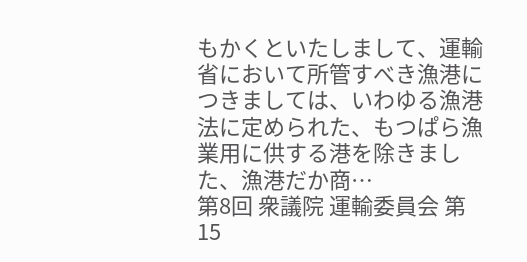もかくといたしまして、運輸省において所管すべき漁港につきましては、いわゆる漁港法に定められた、もつぱら漁業用に供する港を除きました、漁港だか商…
第8回 衆議院 運輸委員会 第15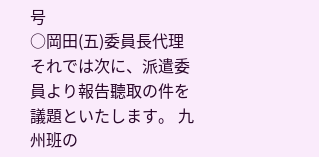号
○岡田(五)委員長代理 それでは次に、派遣委員より報告聽取の件を議題といたします。 九州班の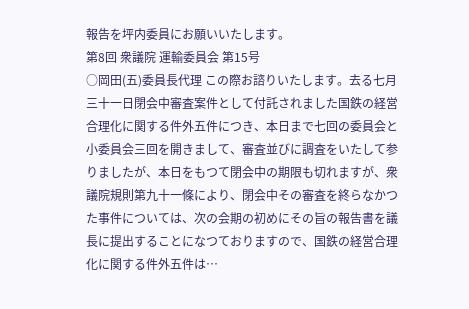報告を坪内委員にお願いいたします。
第8回 衆議院 運輸委員会 第15号
○岡田(五)委員長代理 この際お諮りいたします。去る七月三十一日閉会中審査案件として付託されました国鉄の経営合理化に関する件外五件につき、本日まで七回の委員会と小委員会三回を開きまして、審査並びに調査をいたして参りましたが、本日をもつて閉会中の期限も切れますが、衆議院規則第九十一條により、閉会中その審査を終らなかつた事件については、次の会期の初めにその旨の報告書を議長に提出することになつておりますので、国鉄の経営合理化に関する件外五件は…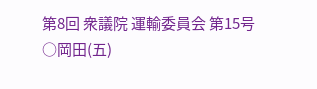第8回 衆議院 運輸委員会 第15号
○岡田(五)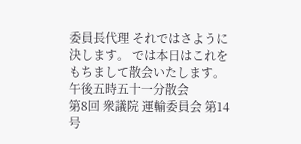委員長代理 それではさように決します。 では本日はこれをもちまして散会いたします。 午後五時五十一分散会
第8回 衆議院 運輸委員会 第14号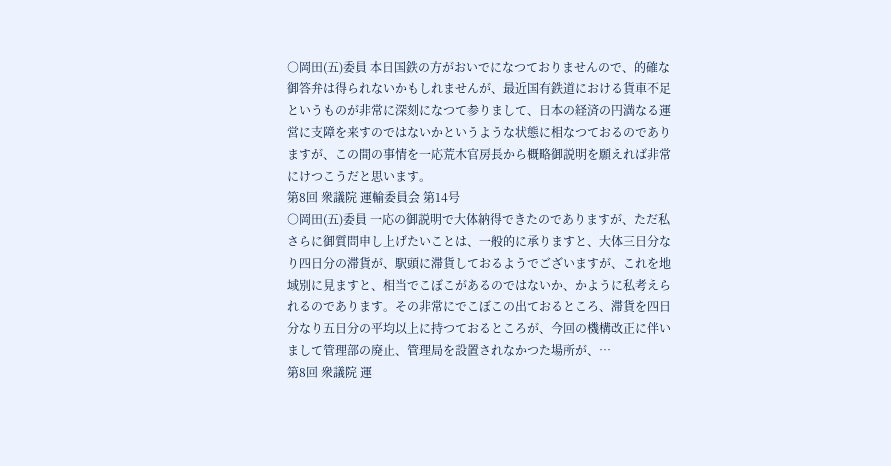○岡田(五)委員 本日国鉄の方がおいでになつておりませんので、的確な御答弁は得られないかもしれませんが、最近国有鉄道における貨車不足というものが非常に深刻になつて参りまして、日本の経済の円満なる運営に支障を来すのではないかというような状態に相なつておるのでありますが、この間の事情を一応荒木官房長から概略御説明を願えれば非常にけつこうだと思います。
第8回 衆議院 運輸委員会 第14号
○岡田(五)委員 一応の御説明で大体納得できたのでありますが、ただ私さらに御質問申し上げたいことは、一般的に承りますと、大体三日分なり四日分の滞貨が、駅頭に滞貨しておるようでございますが、これを地域別に見ますと、相当でこぼこがあるのではないか、かように私考えられるのであります。その非常にでこぼこの出ておるところ、滞貨を四日分なり五日分の平均以上に持つておるところが、今回の機構改正に伴いまして管理部の廃止、管理局を設置されなかつた場所が、…
第8回 衆議院 運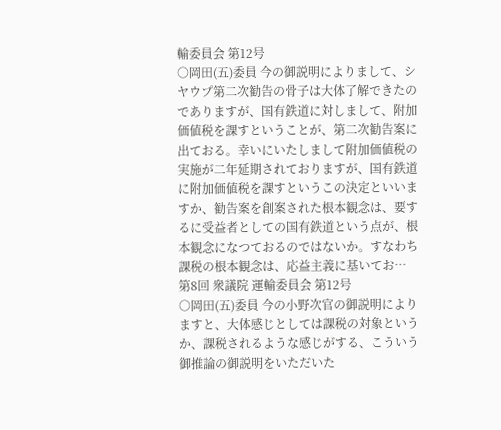輸委員会 第12号
○岡田(五)委員 今の御説明によりまして、シヤウプ第二次勧告の骨子は大体了解できたのでありますが、国有鉄道に対しまして、附加価値税を課すということが、第二次勧告案に出ておる。幸いにいたしまして附加価値税の実施が二年延期されておりますが、国有鉄道に附加価値税を課すというこの決定といいますか、勧告案を創案された根本観念は、要するに受益者としての国有鉄道という点が、根本観念になつておるのではないか。すなわち課税の根本観念は、応益主義に基いてお…
第8回 衆議院 運輸委員会 第12号
○岡田(五)委員 今の小野次官の御説明によりますと、大体感じとしては課税の対象というか、課税されるような感じがする、こういう御推論の御説明をいただいた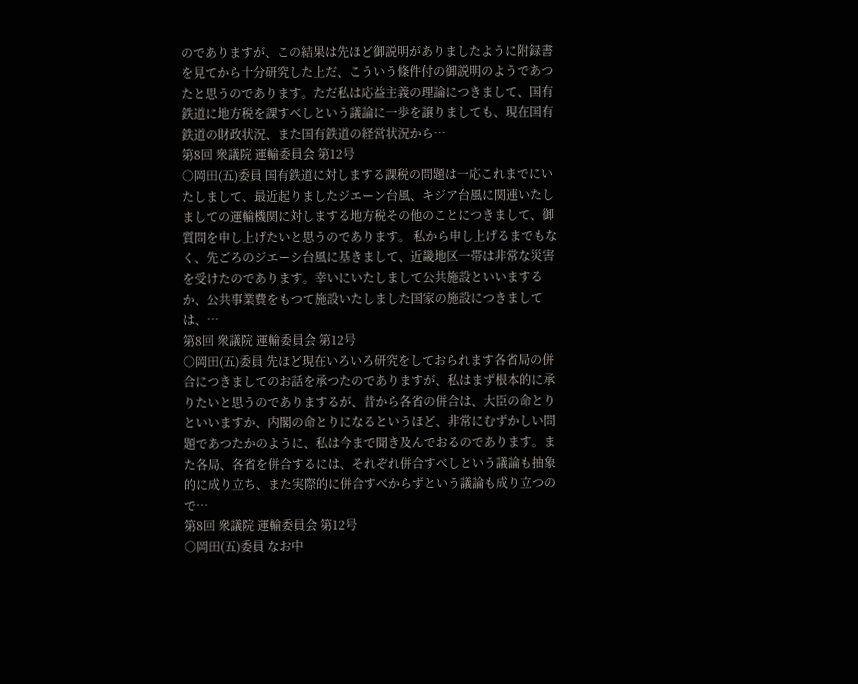のでありますが、この結果は先ほど御説明がありましたように附録書を見てから十分研究した上だ、こういう條件付の御説明のようであつたと思うのであります。ただ私は応益主義の理論につきまして、国有鉄道に地方税を課すべしという議論に一歩を譲りましても、現在国有鉄道の財政状況、また国有鉄道の経営状況から…
第8回 衆議院 運輸委員会 第12号
○岡田(五)委員 国有鉄道に対しまする課税の問題は一応これまでにいたしまして、最近起りましたジエーン台風、キジア台風に関連いたしましての運輸機関に対しまする地方税その他のことにつきまして、御質問を申し上げたいと思うのであります。 私から申し上げるまでもなく、先ごろのジエーシ台風に基きまして、近畿地区一帯は非常な災害を受けたのであります。幸いにいたしまして公共施設といいまするか、公共事業費をもつて施設いたしました国家の施設につきましては、…
第8回 衆議院 運輸委員会 第12号
○岡田(五)委員 先ほど現在いろいろ研究をしておられます各省局の併合につきましてのお話を承つたのでありますが、私はまず根本的に承りたいと思うのでありまするが、昔から各省の併合は、大臣の命とりといいますか、内閣の命とりになるというほど、非常にむずかしい問題であつたかのように、私は今まで聞き及んでおるのであります。また各局、各省を併合するには、それぞれ併合すべしという議論も抽象的に成り立ち、また実際的に併合すべからずという議論も成り立つので…
第8回 衆議院 運輸委員会 第12号
○岡田(五)委員 なお中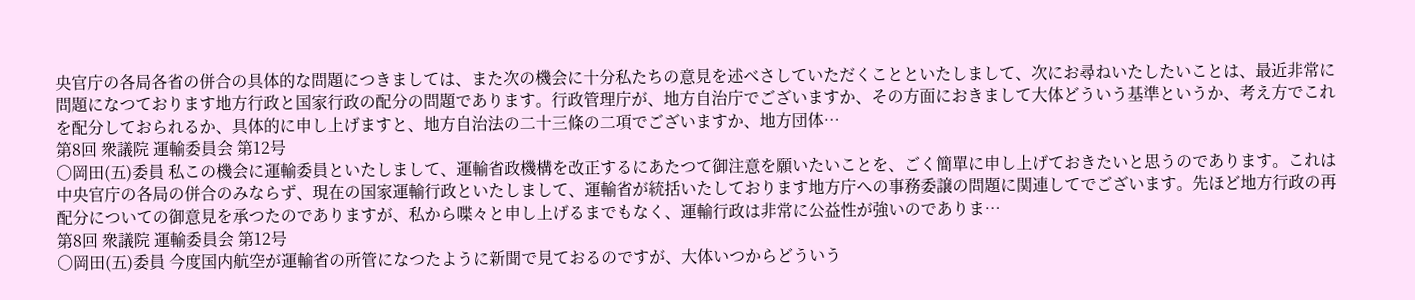央官庁の各局各省の併合の具体的な問題につきましては、また次の機会に十分私たちの意見を述べさしていただくことといたしまして、次にお尋ねいたしたいことは、最近非常に問題になつております地方行政と国家行政の配分の問題であります。行政管理庁が、地方自治庁でございますか、その方面におきまして大体どういう基準というか、考え方でこれを配分しておられるか、具体的に申し上げますと、地方自治法の二十三條の二項でございますか、地方団体…
第8回 衆議院 運輸委員会 第12号
○岡田(五)委員 私この機会に運輸委員といたしまして、運輸省政機構を改正するにあたつて御注意を願いたいことを、ごく簡單に申し上げておきたいと思うのであります。これは中央官庁の各局の併合のみならず、現在の国家運輸行政といたしまして、運輸省が統括いたしております地方庁への事務委譲の問題に関連してでございます。先ほど地方行政の再配分についての御意見を承つたのでありますが、私から喋々と申し上げるまでもなく、運輸行政は非常に公益性が強いのでありま…
第8回 衆議院 運輸委員会 第12号
○岡田(五)委員 今度国内航空が運輸省の所管になつたように新聞で見ておるのですが、大体いつからどういう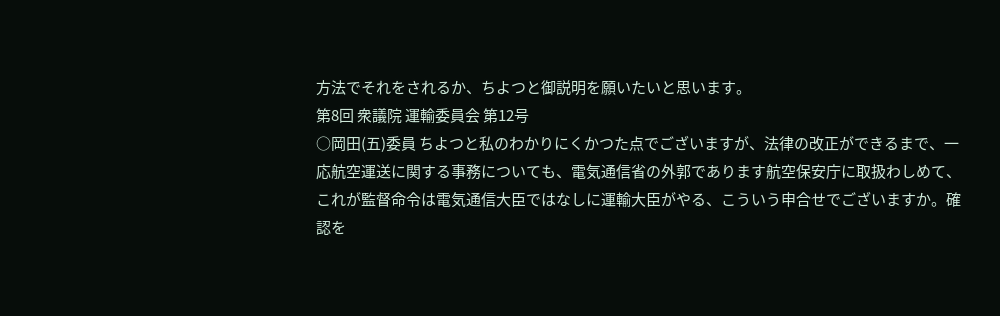方法でそれをされるか、ちよつと御説明を願いたいと思います。
第8回 衆議院 運輸委員会 第12号
○岡田(五)委員 ちよつと私のわかりにくかつた点でございますが、法律の改正ができるまで、一応航空運送に関する事務についても、電気通信省の外郭であります航空保安庁に取扱わしめて、これが監督命令は電気通信大臣ではなしに運輸大臣がやる、こういう申合せでございますか。確認を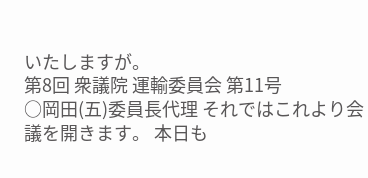いたしますが。
第8回 衆議院 運輸委員会 第11号
○岡田(五)委員長代理 それではこれより会議を開きます。 本日も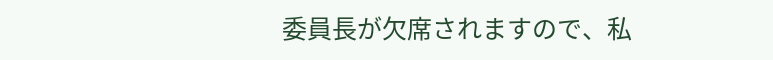委員長が欠席されますので、私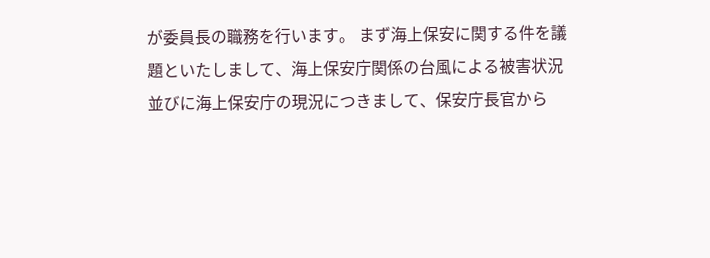が委員長の職務を行います。 まず海上保安に関する件を議題といたしまして、海上保安庁関係の台風による被害状況並びに海上保安庁の現況につきまして、保安庁長官から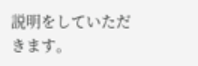説明をしていただきます。